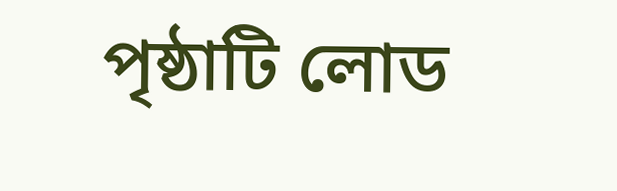পৃষ্ঠাটি লোড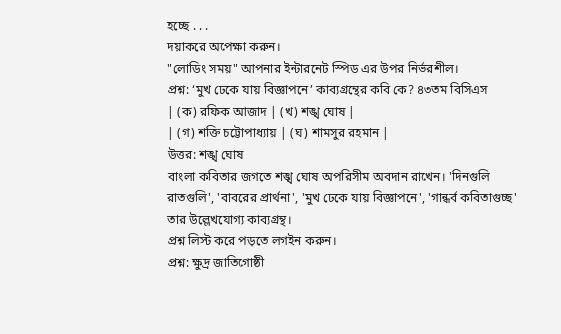হচ্ছে . . .
দয়াকরে অপেক্ষা করুন।
"লোডিং সময়" আপনার ইন্টারনেট স্পিড এর উপর নির্ভরশীল।
প্রশ্ন: ‘মুখ ঢেকে যায় বিজ্ঞাপনে’ কাব্যগ্রন্থের কবি কে? ৪৩তম বিসিএস
| (ক) রফিক আজাদ | (খ) শঙ্খ ঘোষ |
| (গ) শক্তি চট্টোপাধ্যায় | (ঘ) শামসুর রহমান |
উত্তর: শঙ্খ ঘোষ
বাংলা কবিতার জগতে শঙ্খ ঘোষ অপরিসীম অবদান রাখেন। 'দিনগুলি রাতগুলি', 'বাবরের প্রার্থনা', 'মুখ ঢেকে যায় বিজ্ঞাপনে', 'গান্ধর্ব কবিতাগুচ্ছ' তার উল্লেখযোগ্য কাব্যগ্রন্থ।
প্রশ্ন লিস্ট করে পড়তে লগইন করুন।
প্রশ্ন: ক্ষুদ্র জাতিগোষ্ঠী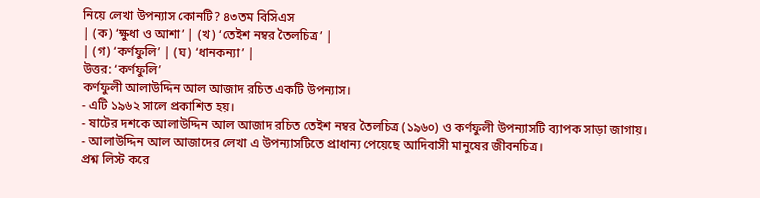নিয়ে লেখা উপন্যাস কোনটি? ৪৩তম বিসিএস
| (ক) ‘ক্ষুধা ও আশা’ | (খ) ‘তেইশ নম্বর তৈলচিত্র’ |
| (গ) ‘কর্ণফুলি’ | (ঘ) ‘ধানকন্যা’ |
উত্তর: ‘কর্ণফুলি’
কর্ণফুলী আলাউদ্দিন আল আজাদ রচিত একটি উপন্যাস।
- এটি ১৯৬২ সালে প্রকাশিত হয়।
- ষাটের দশকে আলাউদ্দিন আল আজাদ রচিত তেইশ নম্বর তৈলচিত্র (১৯৬০) ও কর্ণফুলী উপন্যাসটি ব্যাপক সাড়া জাগায়।
- আলাউদ্দিন আল আজাদের লেখা এ উপন্যাসটিতে প্রাধান্য পেয়েছে আদিবাসী মানুষের জীবনচিত্র।
প্রশ্ন লিস্ট করে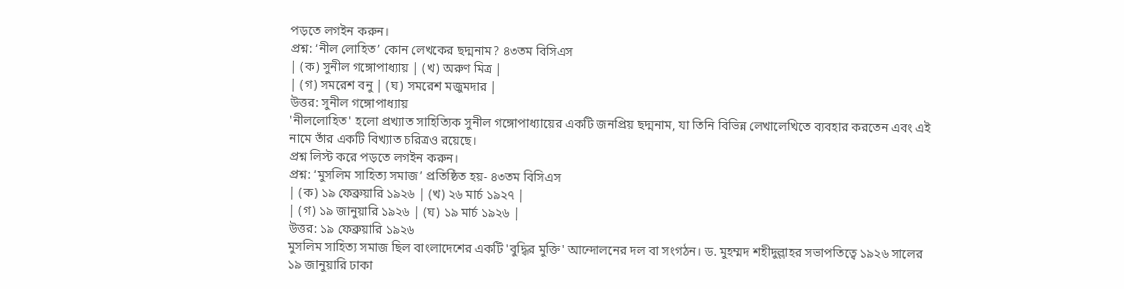পড়তে লগইন করুন।
প্রশ্ন: ‘নীল লোহিত’ কোন লেখকের ছদ্মনাম? ৪৩তম বিসিএস
| (ক) সুনীল গঙ্গোপাধ্যায় | (খ) অরুণ মিত্র |
| (গ) সমরেশ বনু | (ঘ) সমরেশ মজুমদার |
উত্তর: সুনীল গঙ্গোপাধ্যায়
'নীললোহিত' হলো প্রখ্যাত সাহিত্যিক সুনীল গঙ্গোপাধ্যায়ের একটি জনপ্রিয় ছদ্মনাম, যা তিনি বিভিন্ন লেখালেখিতে ব্যবহার করতেন এবং এই নামে তাঁর একটি বিখ্যাত চরিত্রও রয়েছে।
প্রশ্ন লিস্ট করে পড়তে লগইন করুন।
প্রশ্ন: ‘মুসলিম সাহিত্য সমাজ’ প্রতিষ্ঠিত হয়- ৪৩তম বিসিএস
| (ক) ১৯ ফেব্রুয়ারি ১৯২৬ | (খ) ২৬ মার্চ ১৯২৭ |
| (গ) ১৯ জানুয়ারি ১৯২৬ | (ঘ) ১৯ মার্চ ১৯২৬ |
উত্তর: ১৯ ফেব্রুয়ারি ১৯২৬
মুসলিম সাহিত্য সমাজ ছিল বাংলাদেশের একটি 'বুদ্ধির মুক্তি' আন্দোলনের দল বা সংগঠন। ড. মুহম্মদ শহীদুল্লাহর সভাপতিত্বে ১৯২৬ সালের ১৯ জানুয়ারি ঢাকা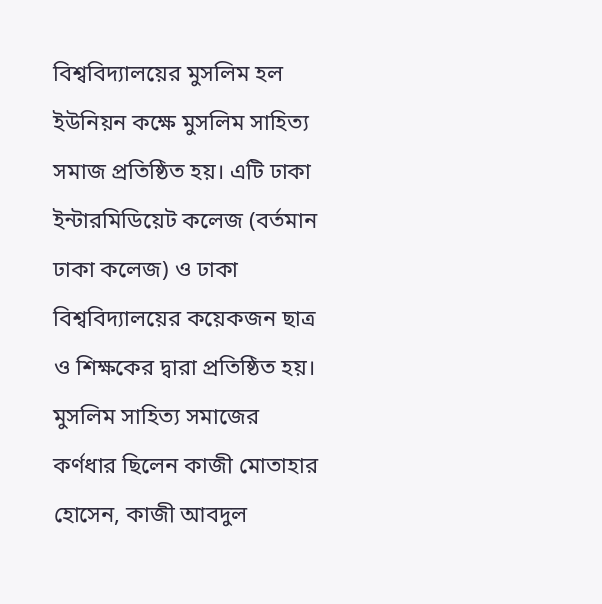বিশ্ববিদ্যালয়ের মুসলিম হল ইউনিয়ন কক্ষে মুসলিম সাহিত্য সমাজ প্রতিষ্ঠিত হয়। এটি ঢাকা ইন্টারমিডিয়েট কলেজ (বর্তমান ঢাকা কলেজ) ও ঢাকা বিশ্ববিদ্যালয়ের কয়েকজন ছাত্র ও শিক্ষকের দ্বারা প্রতিষ্ঠিত হয়। মুসলিম সাহিত্য সমাজের কর্ণধার ছিলেন কাজী মোতাহার হোসেন, কাজী আবদুল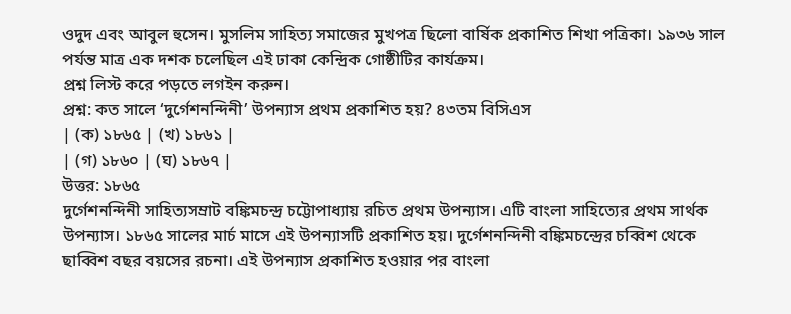ওদুদ এবং আবুল হুসেন। মুসলিম সাহিত্য সমাজের মুখপত্র ছিলো বার্ষিক প্রকাশিত শিখা পত্রিকা। ১৯৩৬ সাল পর্যন্ত মাত্র এক দশক চলেছিল এই ঢাকা কেন্দ্রিক গোষ্ঠীটির কার্যক্রম।
প্রশ্ন লিস্ট করে পড়তে লগইন করুন।
প্রশ্ন: কত সালে ‘দুর্গেশনন্দিনী’ উপন্যাস প্রথম প্রকাশিত হয়? ৪৩তম বিসিএস
| (ক) ১৮৬৫ | (খ) ১৮৬১ |
| (গ) ১৮৬০ | (ঘ) ১৮৬৭ |
উত্তর: ১৮৬৫
দুর্গেশনন্দিনী সাহিত্যসম্রাট বঙ্কিমচন্দ্র চট্টোপাধ্যায় রচিত প্রথম উপন্যাস। এটি বাংলা সাহিত্যের প্রথম সার্থক উপন্যাস। ১৮৬৫ সালের মার্চ মাসে এই উপন্যাসটি প্রকাশিত হয়। দুর্গেশনন্দিনী বঙ্কিমচন্দ্রের চব্বিশ থেকে ছাব্বিশ বছর বয়সের রচনা। এই উপন্যাস প্রকাশিত হওয়ার পর বাংলা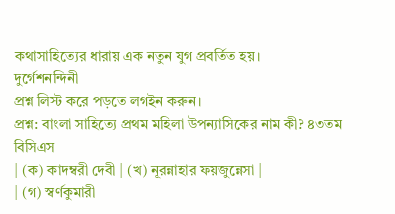কথাসাহিত্যের ধারায় এক নতুন যুগ প্রবর্তিত হয়।
দুর্গেশনন্দিনী
প্রশ্ন লিস্ট করে পড়তে লগইন করুন।
প্রশ্ন: বাংলা সাহিত্যে প্রথম মহিলা উপন্যাসিকের নাম কী? ৪৩তম বিসিএস
| (ক) কাদম্বরী দেবী | (খ) নূরন্নাহার ফয়জুন্নেসা |
| (গ) স্বর্ণকুমারী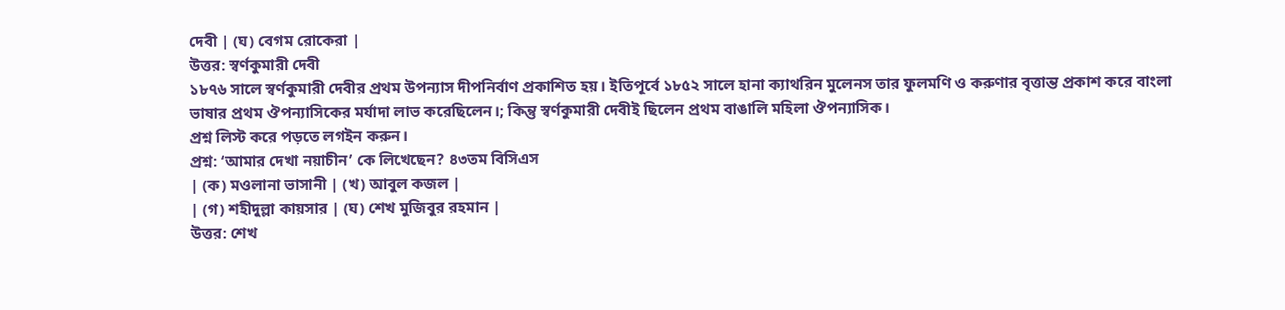দেবী | (ঘ) বেগম রোকেরা |
উত্তর: স্বর্ণকুমারী দেবী
১৮৭৬ সালে স্বর্ণকুমারী দেবীর প্রথম উপন্যাস দীপনির্বাণ প্রকাশিত হয়। ইতিপূর্বে ১৮৫২ সালে হানা ক্যাথরিন মুলেনস তার ফুলমণি ও করুণার বৃত্তান্ত প্রকাশ করে বাংলা ভাষার প্রথম ঔপন্যাসিকের মর্যাদা লাভ করেছিলেন।; কিন্তু স্বর্ণকুমারী দেবীই ছিলেন প্রথম বাঙালি মহিলা ঔপন্যাসিক।
প্রশ্ন লিস্ট করে পড়তে লগইন করুন।
প্রশ্ন: ‘আমার দেখা নয়াচীন’ কে লিখেছেন? ৪৩তম বিসিএস
| (ক) মওলানা ভাসানী | (খ) আবুল কজল |
| (গ) শহীদুল্লা কায়সার | (ঘ) শেখ মুজিবুর রহমান |
উত্তর: শেখ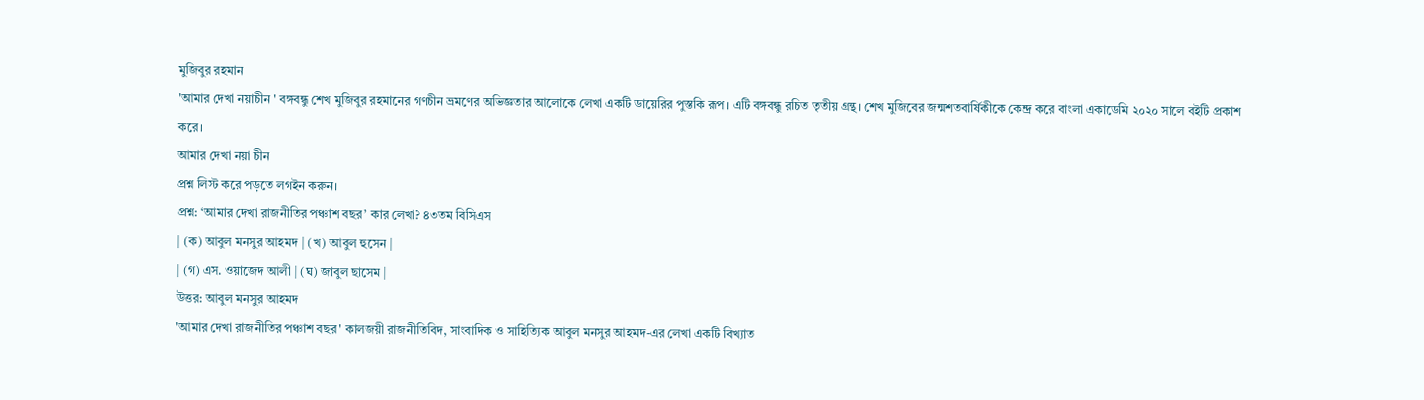মুজিবুর রহমান
'আমার দেখা নয়াচীন ' বঙ্গবন্ধু শেখ মুজিবুর রহমানের গণচীন ভ্রমণের অভিজ্ঞতার আলোকে লেখা একটি ডায়েরির পুস্তকি রূপ। এটি বঙ্গবন্ধু রচিত তৃতীয় গ্রন্থ। শেখ মুজিবের জন্মশতবার্ষিকীকে কেন্দ্র করে বাংলা একাডেমি ২০২০ সালে বইটি প্রকাশ করে।
আমার দেখা নয়া চীন
প্রশ্ন লিস্ট করে পড়তে লগইন করুন।
প্রশ্ন: ‘আমার দেখা রাজনীতির পঞ্চাশ বছর’ কার লেখা? ৪৩তম বিসিএস
| (ক) আবুল মনসুর আহমদ | (খ) আবুল হুসেন |
| (গ) এস. ওয়াজেদ আলী | (ঘ) জাবুল ছাসেম |
উত্তর: আবুল মনসুর আহমদ
'আমার দেখা রাজনীতির পঞ্চাশ বছর' কালজয়ী রাজনীতিবিদ, সাংবাদিক ও সাহিত্যিক আবুল মনসুর আহমদ-এর লেখা একটি বিখ্যাত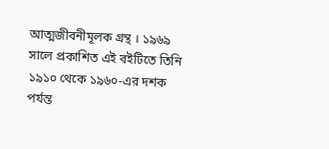আত্মজীবনীমূলক গ্রন্থ । ১৯৬৯ সালে প্রকাশিত এই বইটিতে তিনি ১৯১০ থেকে ১৯৬০-এর দশক পর্যন্ত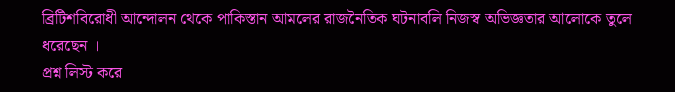ব্রিটিশবিরোধী আন্দোলন থেকে পাকিস্তান আমলের রাজনৈতিক ঘটনাবলি নিজস্ব অভিজ্ঞতার আলোকে তুলে ধরেছেন ।
প্রশ্ন লিস্ট করে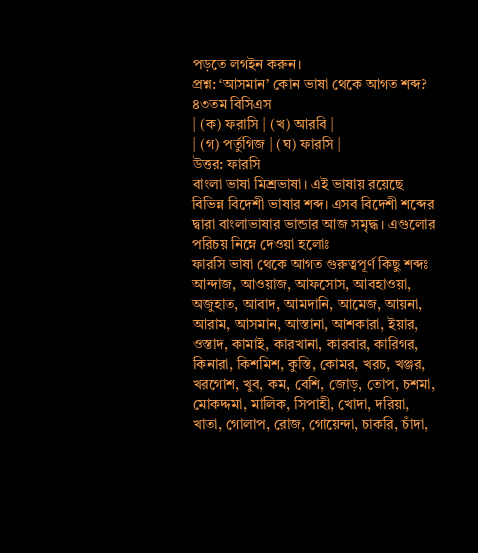পড়তে লগইন করুন।
প্রশ্ন: ‘আসমান’ কোন ভাষা থেকে আগত শব্দ? ৪৩তম বিসিএস
| (ক) ফরাসি | (খ) আরবি |
| (গ) পর্তুগিজ | (ঘ) ফারসি |
উত্তর: ফারসি
বাংলা ভাষা মিশ্রভাষা। এই ভাষায় রয়েছে বিভিন্ন বিদেশী ভাষার শব্দ। এসব বিদেশী শব্দের দ্বারা বাংলাভাষার ভান্ডার আজ সমৃদ্ধ। এগুলোর পরিচয় নিম্নে দেওয়া হলোঃ
ফারসি ভাষা থেকে আগত গুরুত্বপূর্ণ কিছু শব্দঃ আন্দাজ, আওয়াজ, আফসোস, আবহাওয়া, অজুহাত, আবাদ, আমদানি, আমেজ, আয়না, আরাম, আসমান, আস্তানা, আশকারা, ইয়ার, ওস্তাদ, কামাই, কারখানা, কারবার, কারিগর, কিনারা, কিশমিশ, কুস্তি, কোমর, খরচ, খঞ্জর, খরগোশ, খুব, কম, বেশি, জোড়, তোপ, চশমা, মোকদ্দমা, মালিক, সিপাহী, খোদা, দরিয়া, খাতা, গোলাপ, রোজ, গোয়েন্দা, চাকরি, চাঁদা,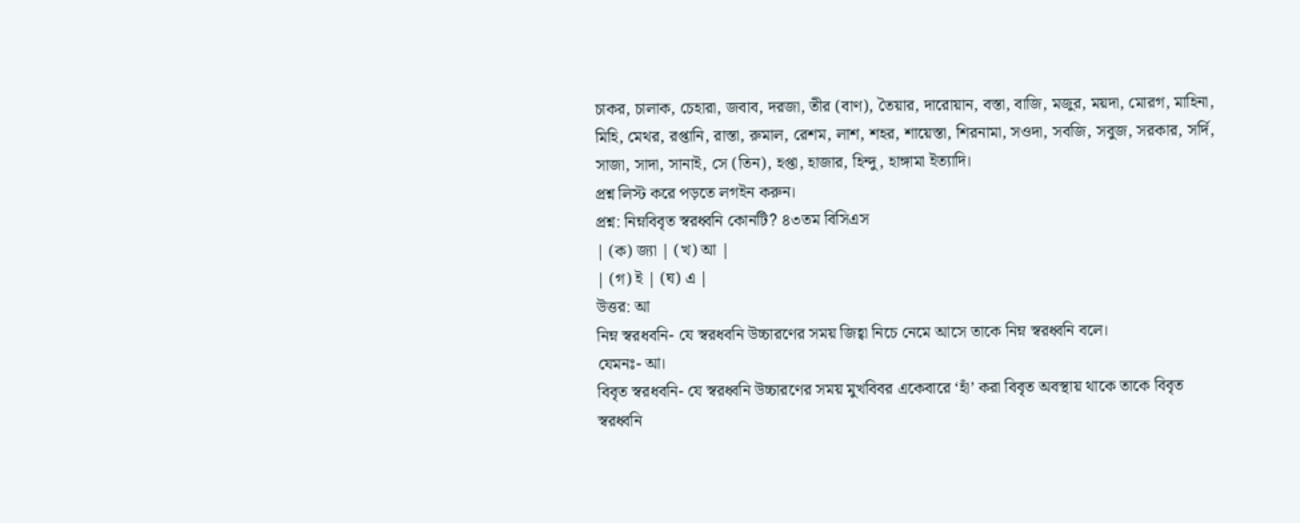চাকর, চালাক, চেহারা, জবাব, দরজা, তীর (বাণ), তৈয়ার, দারোয়ান, বস্তা, বাজি, মজুর, ময়দা, মোরগ, মাহিনা, মিহি, মেথর, রপ্তানি, রাস্তা, রুমাল, রেশম, লাশ, শহর, শায়েস্তা, শিরনামা, সওদা, সবজি, সবুজ, সরকার, সর্দি, সাজা, সাদা, সানাই, সে (তিন), হপ্তা, হাজার, হিন্দু, হাঙ্গামা ইত্যাদি।
প্রশ্ন লিস্ট করে পড়তে লগইন করুন।
প্রশ্ন: নিম্নবিবৃত স্বরধ্বনি কোনটি? ৪৩তম বিসিএস
| (ক) জ্যা | (খ) আ |
| (গ) ই | (ঘ) এ |
উত্তর: আ
নিম্ন স্বরধবনি- যে স্বরধবনি উচ্চারণের সময় জিহ্বা নিচে নেমে আসে তাকে নিম্ন স্বরধ্বনি বলে।
যেমনঃ- আ।
বিবৃত স্বরধবনি- যে স্বরধ্বনি উচ্চারণের সময় মুখবিবর একেবারে ‘হাঁ’ করা বিবৃত অবস্থায় থাকে তাকে বিবৃত স্বরধ্বনি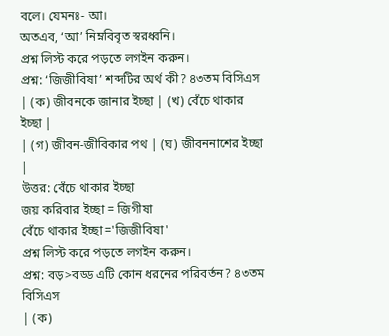বলে। যেমনঃ- আ।
অতএব, ‘আ’ নিম্নবিবৃত স্বরধ্বনি।
প্রশ্ন লিস্ট করে পড়তে লগইন করুন।
প্রশ্ন: ‘জিজীবিষা’ শব্দটির অর্থ কী? ৪৩তম বিসিএস
| (ক) জীবনকে জানার ইচ্ছা | (খ) বেঁচে থাকার ইচ্ছা |
| (গ) জীবন-জীবিকার পথ | (ঘ) জীবননাশের ইচ্ছা |
উত্তর: বেঁচে থাকার ইচ্ছা
জয় করিবার ইচ্ছা = জিগীষা
বেঁচে থাকার ইচ্ছা='জিজীবিষা'
প্রশ্ন লিস্ট করে পড়তে লগইন করুন।
প্রশ্ন: বড়>বড্ড এটি কোন ধরনের পরিবর্তন? ৪৩তম বিসিএস
| (ক)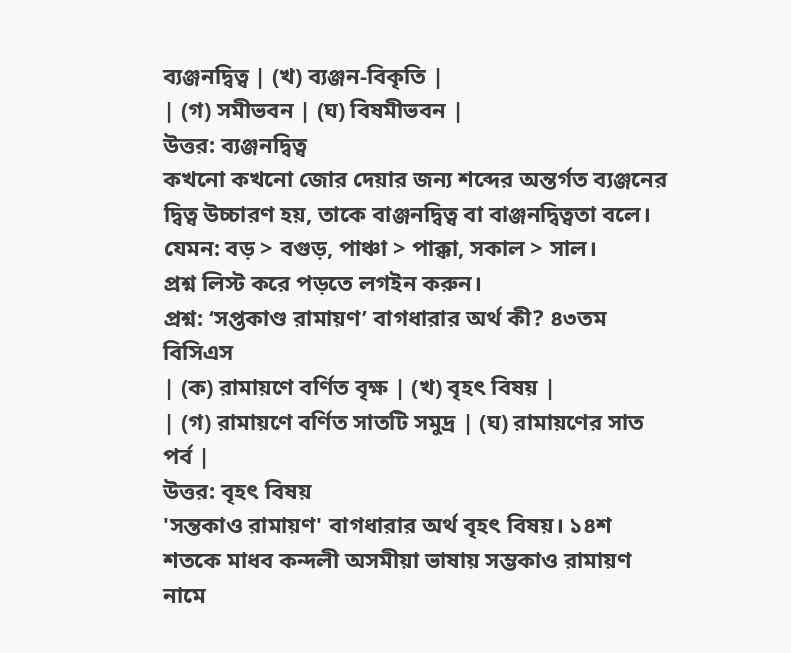ব্যঞ্জনদ্বিত্ব | (খ) ব্যঞ্জন-বিকৃতি |
| (গ) সমীভবন | (ঘ) বিষমীভবন |
উত্তর: ব্যঞ্জনদ্বিত্ব
কখনো কখনো জোর দেয়ার জন্য শব্দের অন্তর্গত ব্যঞ্জনের দ্বিত্ব উচ্চারণ হয়, তাকে বাঞ্জনদ্বিত্ব বা বাঞ্জনদ্বিত্বতা বলে। যেমন: বড় > বগুড়, পাঞ্চা > পাক্কা, সকাল > সাল।
প্রশ্ন লিস্ট করে পড়তে লগইন করুন।
প্রশ্ন: ‘সপ্তকাণ্ড রামায়ণ’ বাগধারার অর্থ কী? ৪৩তম বিসিএস
| (ক) রামায়ণে বর্ণিত বৃক্ষ | (খ) বৃহৎ বিষয় |
| (গ) রামায়ণে বর্ণিত সাতটি সমুদ্র | (ঘ) রামায়ণের সাত পর্ব |
উত্তর: বৃহৎ বিষয়
'সন্তকাও রামায়ণ' বাগধারার অর্থ বৃহৎ বিষয়। ১৪শ শতকে মাধব কন্দলী অসমীয়া ভাষায় সম্ভকাও রামায়ণ নামে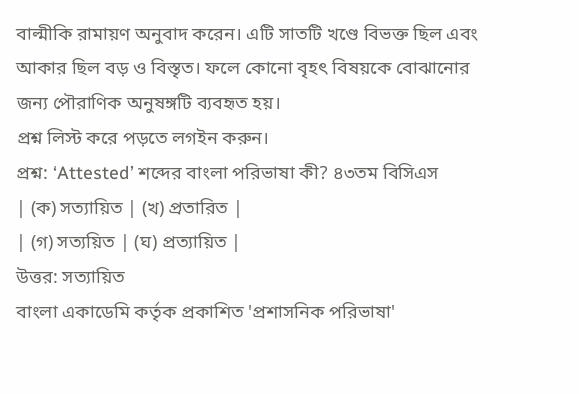বাল্মীকি রামায়ণ অনুবাদ করেন। এটি সাতটি খণ্ডে বিভক্ত ছিল এবং আকার ছিল বড় ও বিস্তৃত। ফলে কোনো বৃহৎ বিষয়কে বোঝানোর জন্য পৌরাণিক অনুষঙ্গটি ব্যবহৃত হয়।
প্রশ্ন লিস্ট করে পড়তে লগইন করুন।
প্রশ্ন: ‘Attested’ শব্দের বাংলা পরিভাষা কী? ৪৩তম বিসিএস
| (ক) সত্যায়িত | (খ) প্রতারিত |
| (গ) সত্যয়িত | (ঘ) প্রত্যায়িত |
উত্তর: সত্যায়িত
বাংলা একাডেমি কর্তৃক প্রকাশিত 'প্রশাসনিক পরিভাষা'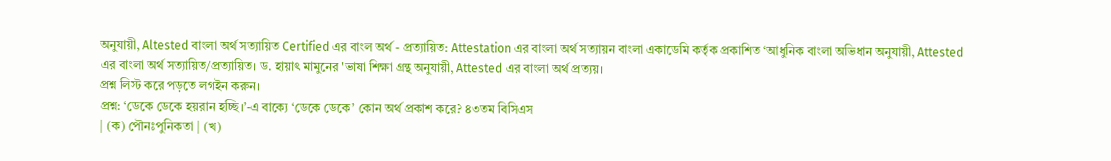অনুযায়ী, Altested বাংলা অর্থ সত্যায়িত Certified এর বাংল অর্থ - প্রত্যায়িত: Attestation এর বাংলা অর্থ সত্যায়ন বাংলা একাডেমি কর্তৃক প্রকাশিত ‘আধুনিক বাংলা অভিধান অনুযায়ী, Attested এর বাংলা অর্থ সত্যায়িত/প্রত্যায়িত। ড. হায়াৎ মামুনের 'ভাষা শিক্ষা গ্রন্থ অনুযায়ী, Attested এর বাংলা অর্থ প্রত্যয়।
প্রশ্ন লিস্ট করে পড়তে লগইন করুন।
প্রশ্ন: ‘ডেকে ডেকে হয়রান হচ্ছি।’-এ বাক্যে ‘ডেকে ডেকে’ কোন অর্থ প্রকাশ করে? ৪৩তম বিসিএস
| (ক) পৌনঃপুনিকতা | (খ)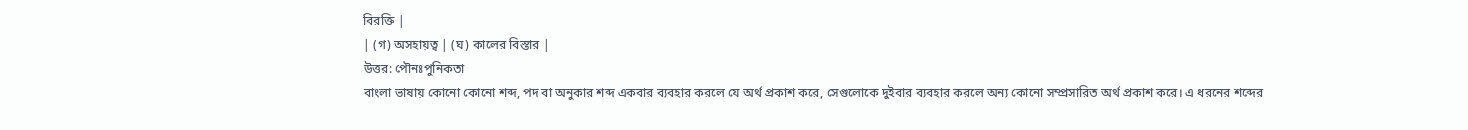বিরক্তি |
| (গ) অসহায়ত্ব | (ঘ) কালের বিস্তার |
উত্তর: পৌনঃপুনিকতা
বাংলা ভাষায় কোনো কোনো শব্দ, পদ বা অনুকার শব্দ একবার ব্যবহার করলে যে অর্থ প্রকাশ করে, সেগুলোকে দুইবার ব্যবহার করলে অন্য কোনো সম্প্রসারিত অর্থ প্রকাশ করে। এ ধরনের শব্দের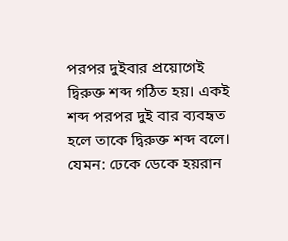পরপর দুইবার প্রয়োগেই দ্বিরুক্ত শব্দ গঠিত হয়। একই শব্দ পরপর দুই বার ব্যবহৃত হলে তাকে দ্বিরুক্ত শব্দ বলে। যেমন: ঢেকে ডেকে হয়রান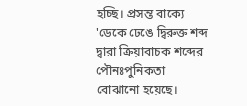হচ্ছি। প্রসন্ত বাক্যে 'ডেকে ঢেঙে দ্বিরুক্ত শব্দ দ্বারা ক্রিয়াবাচক শব্দের পৌনঃপুনিকতা বোঝানো হয়েছে।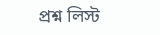প্রশ্ন লিস্ট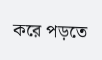করে পড়তে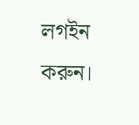লগইন করুন।